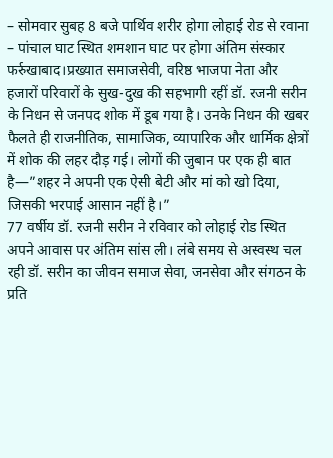– सोमवार सुबह 8 बजे पार्थिव शरीर होगा लोहाई रोड से रवाना
– पांचाल घाट स्थित शमशान घाट पर होगा अंतिम संस्कार
फर्रुखाबाद।प्रख्यात समाजसेवी, वरिष्ठ भाजपा नेता और हजारों परिवारों के सुख-दुख की सहभागी रहीं डॉ. रजनी सरीन के निधन से जनपद शोक में डूब गया है। उनके निधन की खबर फैलते ही राजनीतिक, सामाजिक, व्यापारिक और धार्मिक क्षेत्रों में शोक की लहर दौड़ गई। लोगों की जुबान पर एक ही बात है—”शहर ने अपनी एक ऐसी बेटी और मां को खो दिया, जिसकी भरपाई आसान नहीं है।”
77 वर्षीय डॉ. रजनी सरीन ने रविवार को लोहाई रोड स्थित अपने आवास पर अंतिम सांस ली। लंबे समय से अस्वस्थ चल रही डॉ. सरीन का जीवन समाज सेवा, जनसेवा और संगठन के प्रति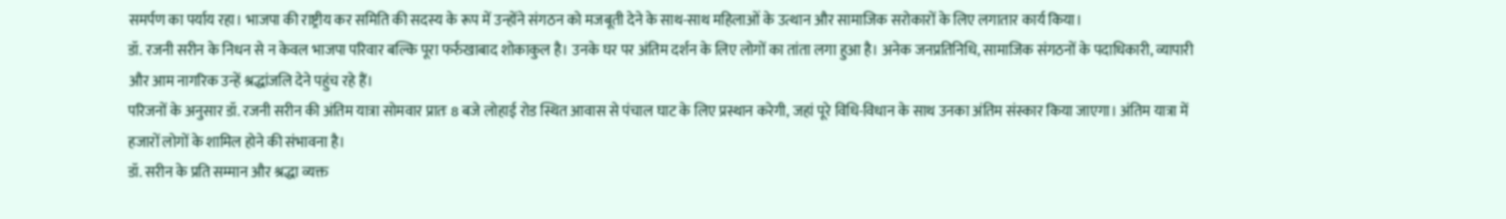समर्पण का पर्याय रहा। भाजपा की राष्ट्रीय कर समिति की सदस्य के रूप में उन्होंने संगठन को मजबूती देने के साथ-साथ महिलाओं के उत्थान और सामाजिक सरोकारों के लिए लगातार कार्य किया।
डॉ. रजनी सरीन के निधन से न केवल भाजपा परिवार बल्कि पूरा फर्रुखाबाद शोकाकुल है। उनके घर पर अंतिम दर्शन के लिए लोगों का तांता लगा हुआ है। अनेक जनप्रतिनिधि, सामाजिक संगठनों के पदाधिकारी, व्यापारी और आम नागरिक उन्हें श्रद्धांजलि देने पहुंच रहे हैं।
परिजनों के अनुसार डॉ. रजनी सरीन की अंतिम यात्रा सोमवार प्रातः 8 बजे लोहाई रोड स्थित आवास से पंचाल घाट के लिए प्रस्थान करेगी, जहां पूरे विधि-विधान के साथ उनका अंतिम संस्कार किया जाएगा। अंतिम यात्रा में हजारों लोगों के शामिल होने की संभावना है।
डॉ. सरीन के प्रति सम्मान और श्रद्धा व्यक्त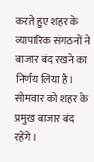करते हुए शहर के व्यापारिक संगठनों ने बाजार बंद रखने का निर्णय लिया है। सोमवार को शहर के प्रमुख बाजार बंद रहेंगे।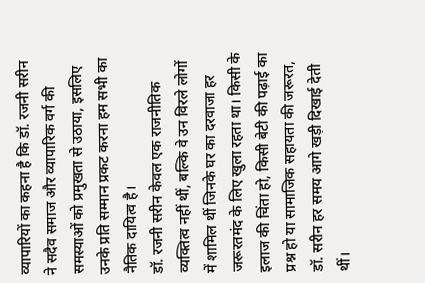व्यापारियों का कहना है कि डॉ. रजनी सरीन ने सदैव समाज और व्यापारिक वर्ग की समस्याओं को प्रमुखता से उठाया, इसलिए उनके प्रति सम्मान प्रकट करना हम सभी का नैतिक दायित्व है।
डॉ. रजनी सरीन केवल एक राजनीतिक व्यक्तित्व नहीं थीं, बल्कि वे उन विरले लोगों में शामिल थीं जिनके घर का दरवाजा हर जरूरतमंद के लिए खुला रहता था। किसी के इलाज की चिंता हो, किसी बेटी की पढ़ाई का प्रश्न हो या सामाजिक सहायता की जरूरत, डॉ. सरीन हर समय आगे खड़ी दिखाई देती थीं।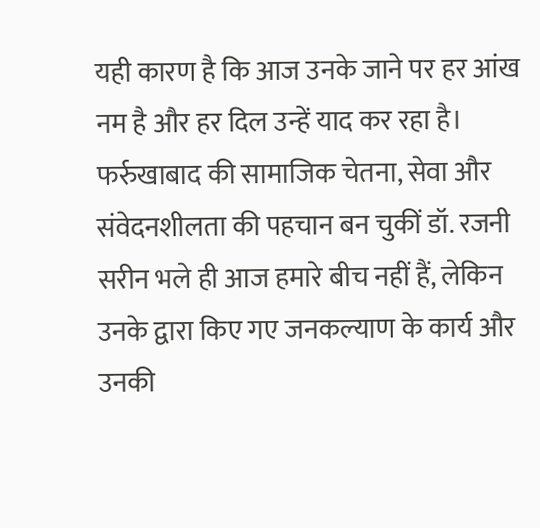यही कारण है कि आज उनके जाने पर हर आंख नम है और हर दिल उन्हें याद कर रहा है।
फर्रुखाबाद की सामाजिक चेतना, सेवा और संवेदनशीलता की पहचान बन चुकीं डॉ. रजनी सरीन भले ही आज हमारे बीच नहीं हैं, लेकिन उनके द्वारा किए गए जनकल्याण के कार्य और उनकी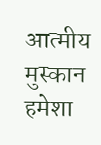आत्मीय मुस्कान हमेशा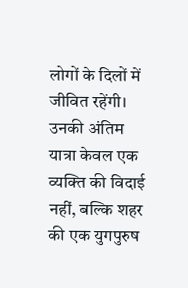लोगों के दिलों में जीवित रहेंगी। उनकी अंतिम यात्रा केवल एक व्यक्ति की विदाई नहीं, बल्कि शहर की एक युगपुरुष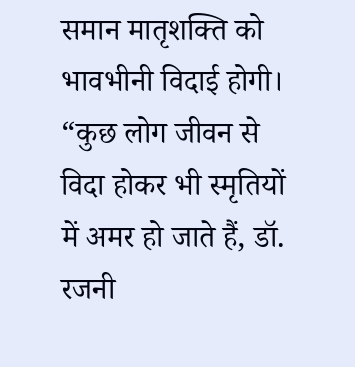समान मातृशक्ति को भावभीनी विदाई होगी। “कुछ लोग जीवन से विदा होकर भी स्मृतियों में अमर हो जाते हैं, डॉ. रजनी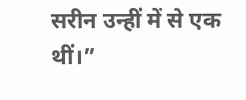सरीन उन्हीं में से एक थीं।”